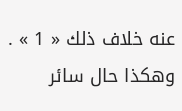عنه خلاف ذلك « 1 » . وهكذا حال سائر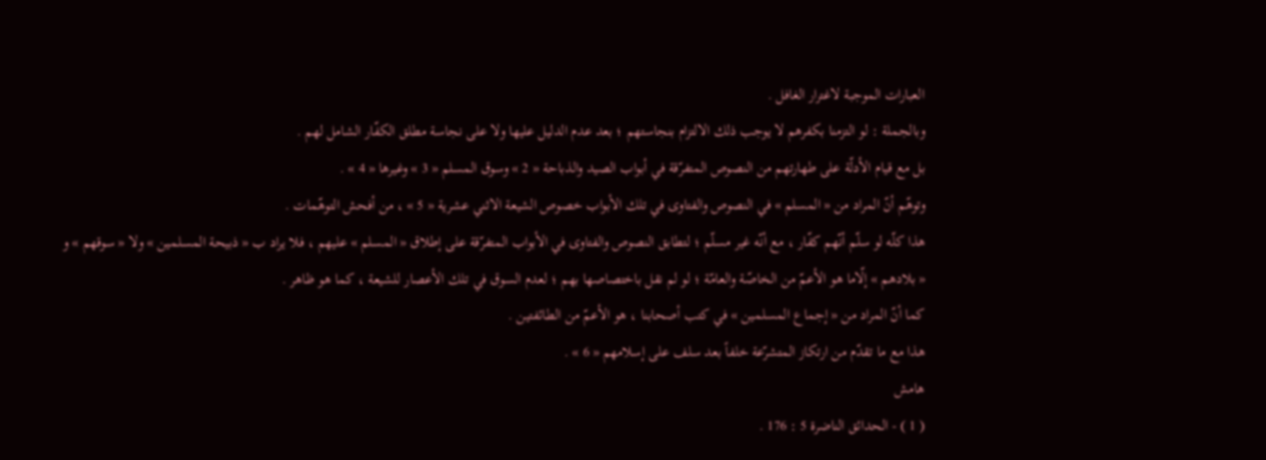العبارات الموجبة لاغترار الغافل .
وبالجملة : لو التزمنا بكفرهم لا يوجب ذلك الالتزام بنجاستهم ؛ بعد عدم الدليل عليها ولا على نجاسة مطلق الكفّار الشامل لهم .
بل مع قيام الأدلّة على طهارتهم من النصوص المتفرّقة في أبواب الصيد والذباحة « 2 » وسوق المسلم « 3 » وغيرها « 4 » .
وتوهّم أنّ المراد من « المسلم » في النصوص والفتاوى في تلك الأبواب خصوص الشيعة الاثني عشرية « 5 » ، من أفحش التوهّمات .
هذا كلّه لو سلّم أنّهم كفّار ، مع أنّه غير مسلّم ؛ لتطابق النصوص والفتاوى في الأبواب المتفرّقة على إطلاق « المسلم » عليهم ، فلا يراد ب « ذبيحة المسلمين » ولا « سوقهم » و « بلادهم » إلّاما هو الأعمّ من الخاصّة والعامّة ؛ لو لم نقل باختصاصها بهم ؛ لعدم السوق في تلك الأعصار للشيعة ، كما هو ظاهر .
كما أنّ المراد من « إجماع المسلمين » في كتب أصحابنا ، هو الأعمّ من الطائفتين .
هذا مع ما تقدّم من ارتكاز المتشرّعة خلفاً بعد سلف على إسلامهم « 6 » .
هامش
( 1 ) - الحدائق الناضرة 5 : 176 .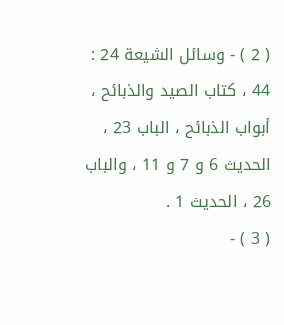( 2 ) - وسائل الشيعة 24 : 44 ، كتاب الصيد والذبائح ، أبواب الذبائح ، الباب 23 ، الحديث 6 و 7 و 11 ، والباب 26 ، الحديث 1 .
( 3 ) -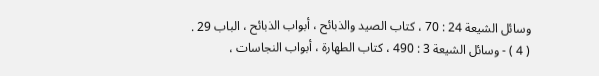وسائل الشيعة 24 : 70 ، كتاب الصيد والذبائح ، أبواب الذبائح ، الباب 29 .
( 4 ) - وسائل الشيعة 3 : 490 ، كتاب الطهارة ، أبواب النجاسات ،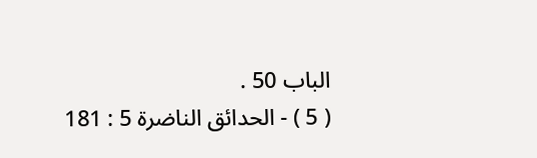الباب 50 .
( 5 ) - الحدائق الناضرة 5 : 181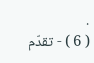.
( 6 ) - تقدّم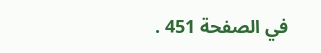في الصفحة 451 .